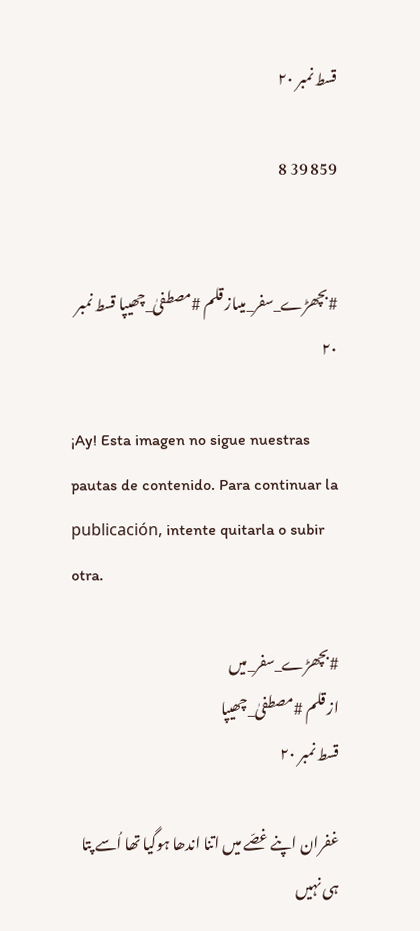قسط نمبر ۲۰

859 39 8


#بچھڑے_سفر_میںاز قلم #مصطفیٰ_چھیپا قسط نمبر ۲۰

¡Ay! Esta imagen no sigue nuestras pautas de contenido. Para continuar la publicación, intente quitarla o subir otra.

#بچھڑے_سفر_میں
از قلم #مصطفیٰ_چھیپا
قسط نمبر ۲۰

غفران اپنے غصّے میں اتنا اندھا ہوگیا تھا اُسے پتا ہی نہیں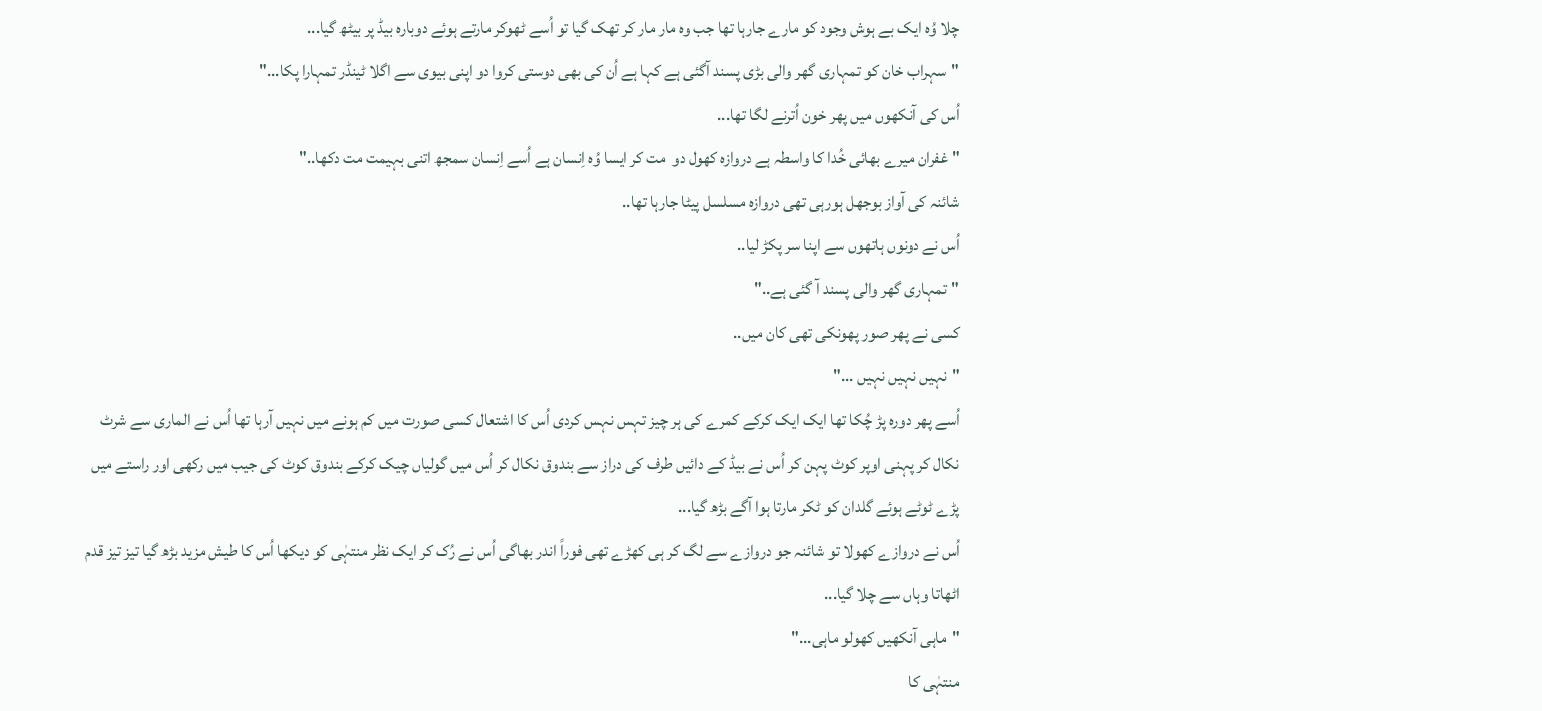چلا وُہ ایک بے ہوش وجود کو مارے جارہا تھا جب وہ مار مار کر تھک گیا تو اُسے ٹھوکر مارتے ہوئے دوبارہ بیڈ پر بیٹھ گیا...
"سہراب خان کو تمہاری گھر والی بڑی پسند آگئی ہے کہا ہے اُن کی بھی دوستی کروا دو اپنی بیوی سے اگلا ٹینڈر تمہارا پکا..."
اُس کی آنکھوں میں پھر خون اُترنے لگا تھا...
"غفران میرے بھائی خُدا کا واسطہ ہے دروازہ کھول دو  مت کر ایسا وُہ اِنسان ہے اُسے اِنسان سمجھ اتنی بہیمت مت دکھا.."
شائنہ کی آواز بوجھل ہورہی تھی دروازہ مسلسل پیٹا جارہا تھا..
اُس نے دونوں ہاتھوں سے اپنا سر پکڑ لیا..
"تمہاری گھر والی پسند آ گئی ہے.."
کسی نے پھر صور پھونکی تھی کان میں..
"نہیں نہیں نہیں ..."
اُسے پھر دورہ پڑ چُکا تھا ایک ایک کرکے کمرے کی ہر چیز تہس نہس کردی اُس کا اشتعال کسی صورت میں کم ہونے میں نہیں آرہا تھا اُس نے الماری سے شرٹ نکال کر پہنی اوپر کوٹ پہن کر اُس نے بیڈ کے دائیں طرف کی دراز سے بندوق نکال کر اُس میں گولیاں چیک کرکے بندوق کوٹ کی جیب میں رکھی اور راستے میں پڑے ٹوٹے ہوئے گلدان کو ٹکر مارتا ہوا آگے بڑھ گیا...
اُس نے دروازے کھولا تو شائنہ جو دروازے سے لگ کر ہی کھڑے تھی فوراً اندر بھاگی اُس نے رُک کر ایک نظر منتہٰی کو دیکھا اُس کا طیش مزید بڑھ گیا تیز تیز قدم اٹھاتا وہاں سے چلا گیا...
"ماہی آنکھیں کھولو ماہی..."
منتہٰی کا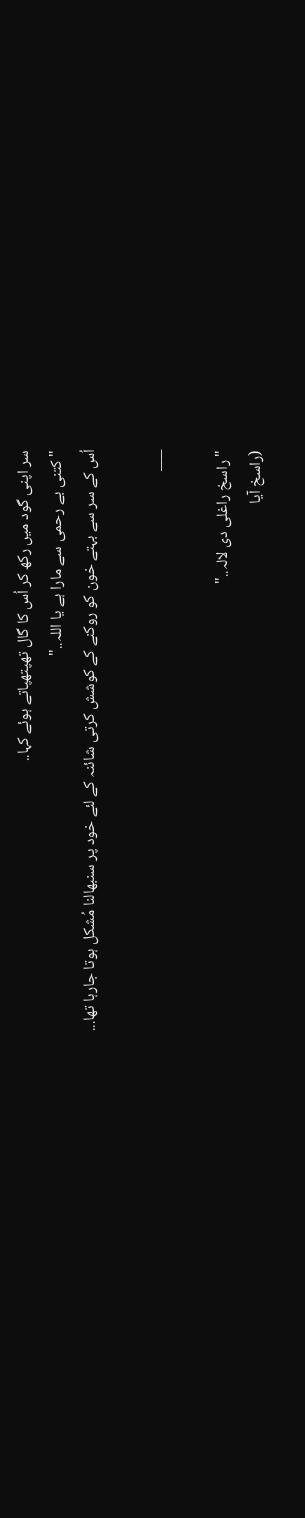سر اپنی گود میں رکھ کر اُس کا گال تھپتھپاتے ہوئے کہا..
"کتنی بے رحمی سے مارا ہے یا اللہ.."
اُس کے سر سے بہتے خون کو روکنے کے کوشش کرتی شائنہ کے لئے خود پر سنبھالنا مُشکل ہوتا جارہا تھا...

___

"راسخ راغلی دی لالہ.."
(راسخ آیا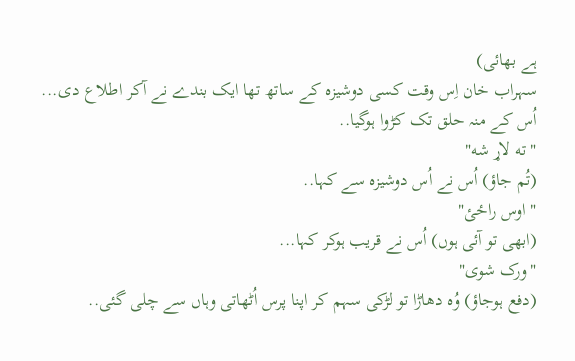ہے بھائی)
سہراب خان اِس وقت کسی دوشیزہ کے ساتھ تھا ایک بندے نے آکر اطلاع دی...
اُس کے منہ حلق تک کڑوا ہوگیا..
"ته لاړ شه"
(تُم جاؤ) اُس نے اُس دوشیزہ سے کہا..
"اوس راځئ"
(ابھی تو آئی ہوں) اُس نے قریب ہوکر کہا...
"ورک شوی"
(دفع ہوجاؤ) وُہ دھاڑا تو لڑکی سہم کر اپنا پرس اُٹھاتی وہاں سے چلی گئی..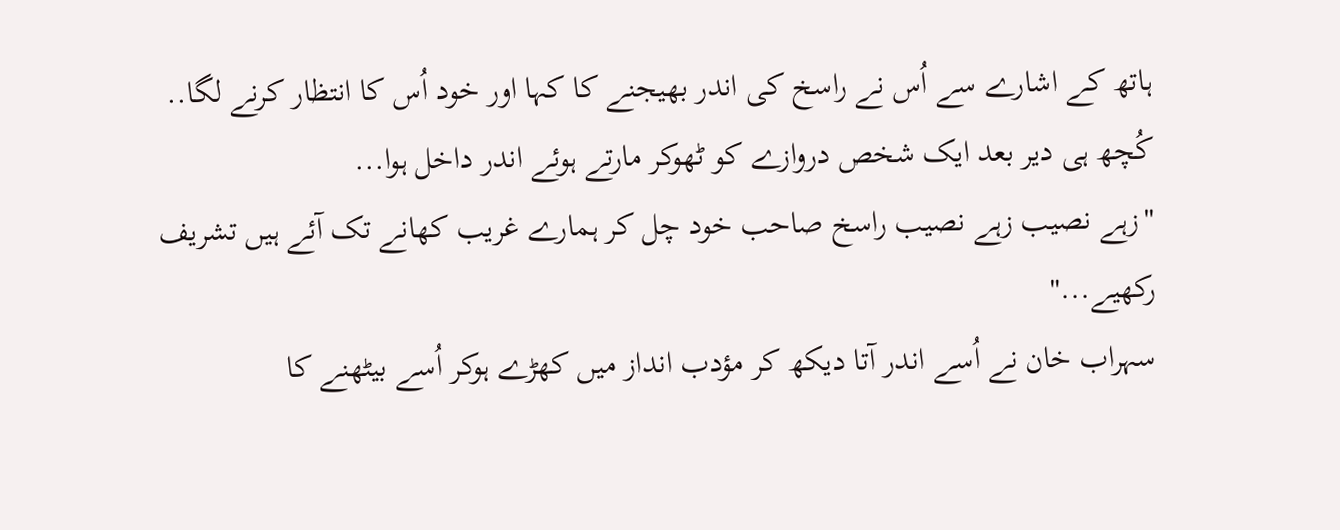ہاتھ کے اشارے سے اُس نے راسخ کی اندر بھیجنے کا کہا اور خود اُس کا انتظار کرنے لگا..
کُچھ ہی دیر بعد ایک شخص دروازے کو ٹھوکر مارتے ہوئے اندر داخل ہوا...
"زہے نصیب زہے نصیب راسخ صاحب خود چل کر ہمارے غریب کھانے تک آئے ہیں تشریف رکھیے..."
سہراب خان نے اُسے اندر آتا دیکھ کر مؤدب انداز میں کھڑے ہوکر اُسے بیٹھنے کا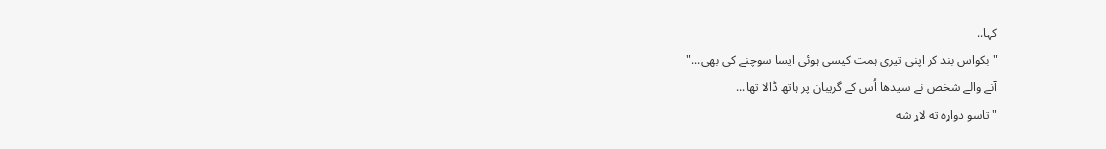کہا..
"بکواس بند کر اپنی تیری ہمت کیسی ہوئی ایسا سوچنے کی بھی..."
آنے والے شخص نے سیدھا اُس کے گریبان پر ہاتھ ڈالا تھا...
"تاسو دواړه ته لاړ شه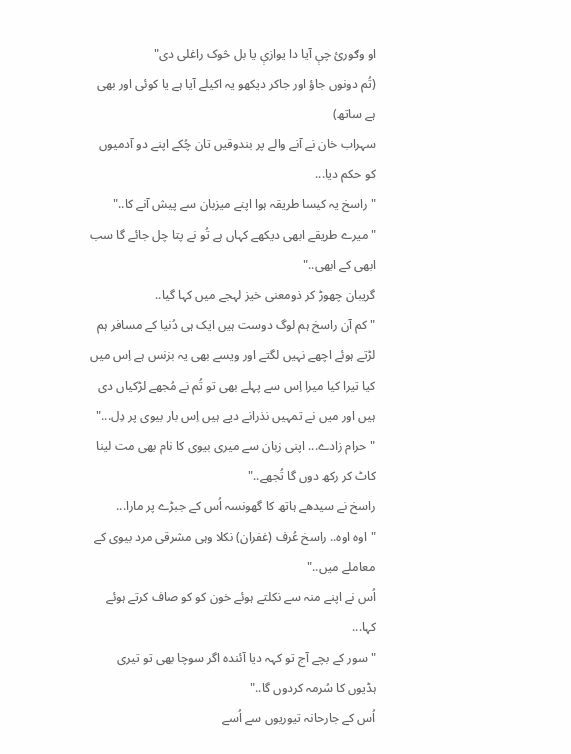او وګورئ چې آیا دا یوازې یا بل څوک راغلی دی"
(تُم دونوں جاؤ اور جاکر دیکھو یہ اکیلے آیا ہے یا کوئی اور بھی ہے ساتھ)
سہراب خان نے آنے والے پر بندوقیں تان چُکے اپنے دو آدمیوں کو حکم دیا...
"راسخ یہ کیسا طریقہ ہوا اپنے میزبان سے پیش آنے کا.."
"میرے طریقے ابھی دیکھے کہاں ہے تُو نے پتا چل جائے گا سب ابھی کے ابھی.."
گریبان چھوڑ کر ذومعنی خیز لہجے میں کہا گیا..
"کم آن راسخ ہم لوگ دوست ہیں ایک ہی دُنیا کے مسافر ہم لڑتے ہوئے اچھے نہیں لگتے اور ویسے بھی یہ بزنس ہے اِس میں کیا تیرا کیا میرا اِس سے پہلے بھی تو تُم نے مُجھے لڑکیاں دی ہیں اور میں نے تمہیں نذرانے دیے ہیں اِس بار بیوی پر دِل..."
"حرام زادے... اپنی زبان سے میری بیوی کا نام بھی مت لینا کاٹ کر رکھ دوں گا تُجھے.."
راسخ نے سیدھے ہاتھ کا گھونسہ اُس کے جبڑے پر مارا...
"اوہ اوہ.. راسخ عُرف (غفران) نکلا وہی مشرقی مرد بیوی کے معاملے میں.."
اُس نے اپنے منہ سے نکلتے ہوئے خون کو کو صاف کرتے ہوئے کہا...
"سور کے بچے آج تو کہہ دیا آئندہ اگر سوچا بھی تو تیری ہڈیوں کا سُرمہ کردوں گا.."
اُس کے جارحانہ تیوریوں سے اُسے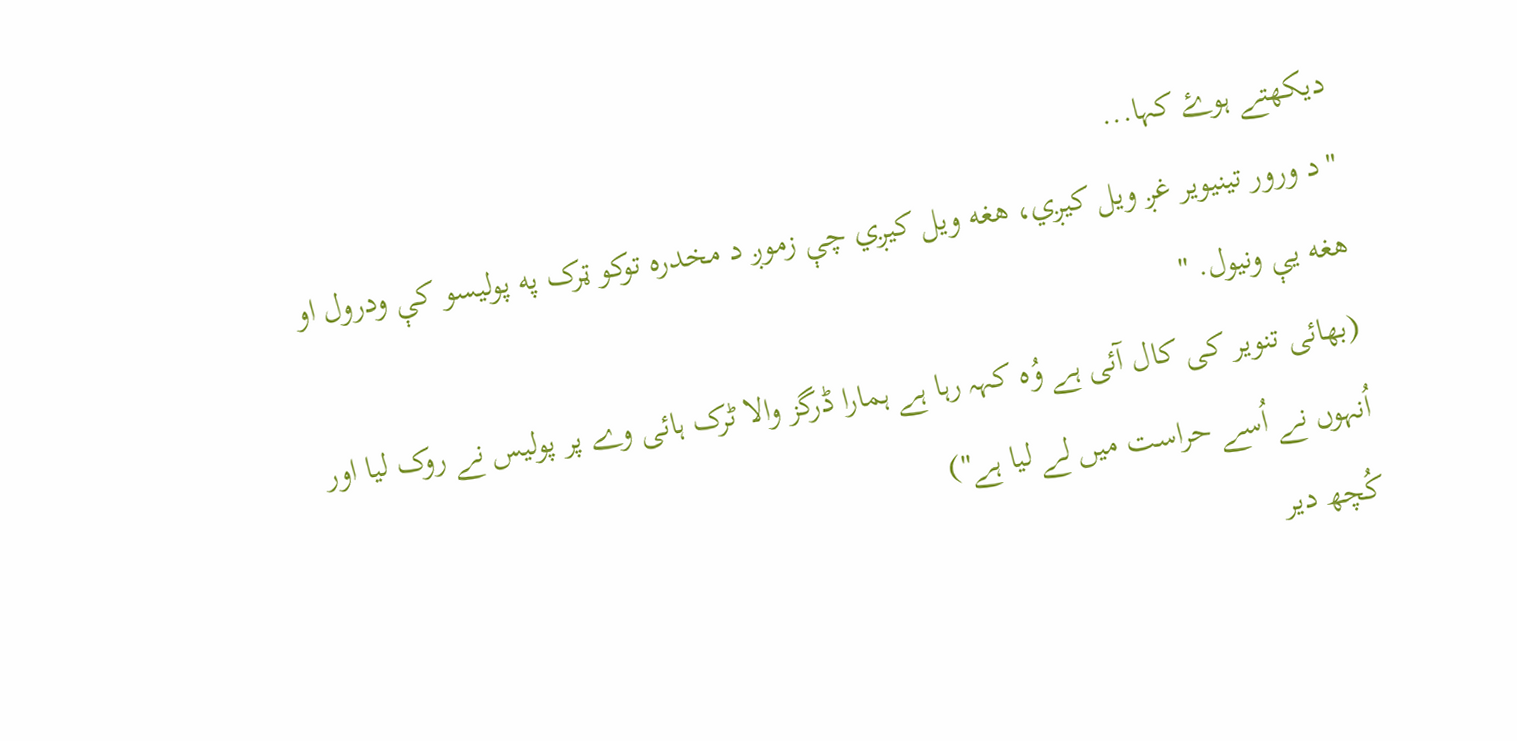دیکھتے ہوۓ کہا...
"د ورور تینیویر غږ ویل کیږي، هغه ویل کیږي چې زموږ د مخدره توکو ټرک په پولیسو کې ودرول او هغه یې ونیول. "
(بھائی تنویر کی کال آئی ہے وُہ کہہ رہا ہے ہمارا ڈرگز والا ٹرک ہائی وے پر پولیس نے روک لیا اور اُنہوں نے اُسے حراست میں لے لیا ہے")
کُچھ دیر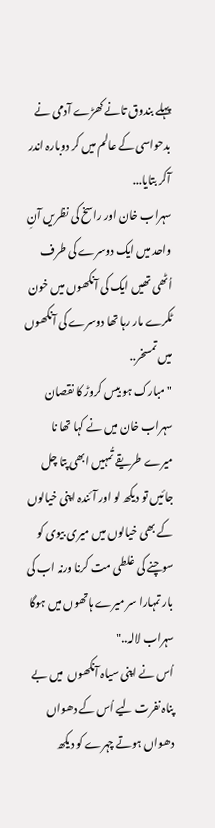پہلے بندوق تانے کھڑے آدمی نے بدحواسی کے عالم میں کر دوبارہ اندر آکر بتایا...
سہراب خان اور راسخ کی نظریں آنِ واحد میں ایک دوسرے کی طرف اُٹھی تھیں ایک کی آنکھوں میں خون ٹکرے مار رہا تھا دوسرے کی آنکھوں میں تمسخر..
"مبارک ہو بیس کروڑ کا نقصان سہراب خان میں نے کہا تھا نا میرے طریقے تُمہیں ابھی پتا چل جائیں تو دیکھ لو اور آئندہ اپنی خیالوں کے بھی خیالوں میں میری بیوی کو سوچنے کی غلطی مت کرنا ورنہ اب کی بار تمہارا سر میرے ہاتھوں میں ہوگا سہراب لالہ.."
اُس نے اپنی سیاہ آنکھوں  میں بے پناہ نفرت لیے اُس کے دھواں دھواں ہوتے چہرے کو دیکھ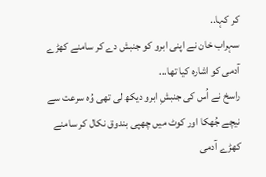کر کہا..
سہراب خان نے اپنی ابرو کو جنبش دے کر سامنے کھڑے آدمی کو اشارہ کیا تھا...
راسخ نے اُس کی جنبشِ ابرو دیکھ لی تھی وُہ سرعت سے نیچے جُھکا اور کوٹ میں چھپی بندوق نکال کر سامنے کھڑے آدمی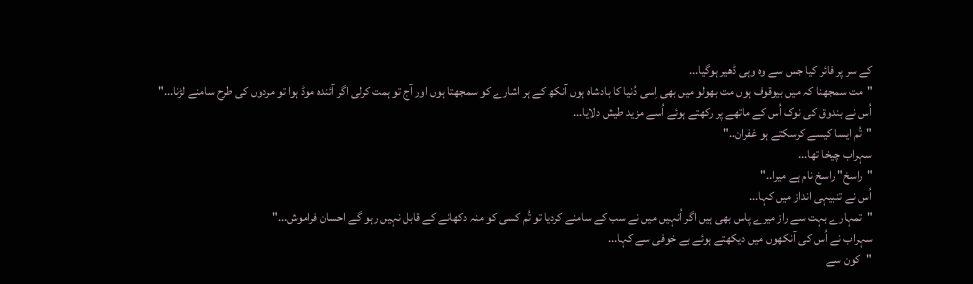کے سر پر فائر کیا جس سے وہ وہی ڈھیر ہوگیا...
"مت سمجھنا کہ میں بیوقوف ہوں مت بھولو میں بھی اِسی دُنیا کا بادشاہ ہوں آنکھ کے ہر اشارے کو سمجھتا ہوں اور آج تو ہمت کرلی اگر آئندہ موڈ ہوا تو مردوں کی طرح سامنے لڑنا..."
اُس نے بندوق کی نوک اُس کے ماتھے پر رکھتے ہوئے اُسے مزید طیش دلایا...
"تُم ایسا کیسے کرسکتے ہو غفران.."
سہراب چیخا تھا...
"راسخ" راسخ نام ہے میرا.."
اُس نے تنبیہی انداز میں کہا...
"تمہارے بہت سے راز میرے پاس بھی ہیں اگر اُنہیں میں نے سب کے سامنے کردیا تو تُم کسی کو منہ دکھانے کے قابل نہیں رہو گے احسان فراموش..."
سہراب نے اُس کی آنکھوں میں دیکھتے ہوئے بے خوفی سے کہا...
"کون سے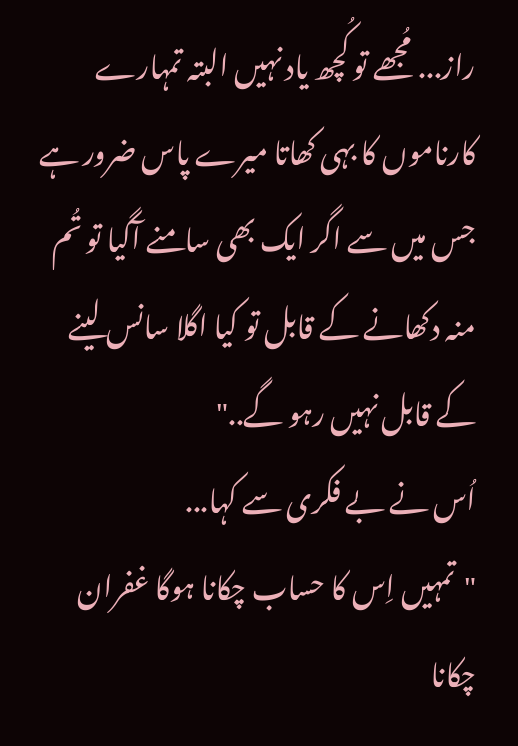راز... مُجھے تو کُچھ یاد نہیں البتہ تمہارے کارناموں کا بہی کھاتا میرے پاس ضرور ہے جس میں سے اگر ایک بھی سامنے آگیا تو تُم منہ دکھانے کے قابل تو کیا اگلا سانس لینے کے قابل نہیں رہو گے.."
اُس نے بے فکری سے کہا...
"تمہیں اِس کا حساب چکانا ہوگا غفران چکانا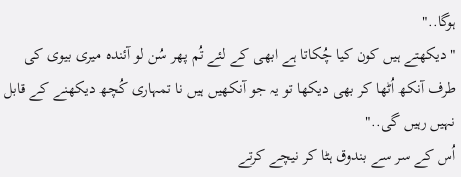ہوگا.."
"دیکھتے ہیں کون کیا چُکاتا ہے ابھی کے لئے تُم پھر سُن لو آئندہ میری بیوی کی طرف آنکھ اُٹھا کر بھی دیکھا تو یہ جو آنکھیں ہیں نا تمہاری کُچھ دیکھنے کے قابل نہیں رہیں گی.."
اُس کے سر سے بندوق ہٹا کر نیچے کرتے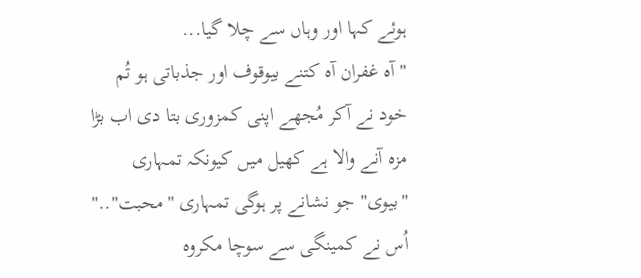ہوئے کہا اور وہاں سے چلا گیا...
"آہ غفران آہ کتنے بیوقوف اور جذباتی ہو تُم خود نے آکر مُجھے اپنی کمزوری بتا دی اب بڑا مزہ آنے والا ہے کھیل میں کیونکہ تمہاری "بیوی" جو نشانے پر ہوگی تمہاری "محبت".."
اُس نے کمینگی سے سوچا مکروہ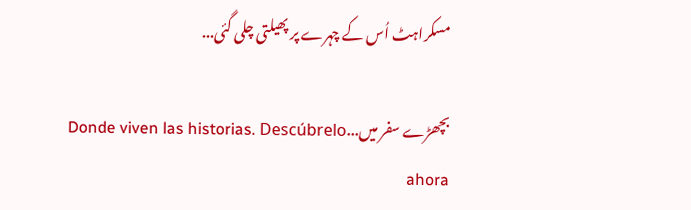مسکراہٹ اُس کے چہرے پر پھیلتی چلی گئی...

بچھڑے سفر میں...Donde viven las historias. Descúbrelo ahora